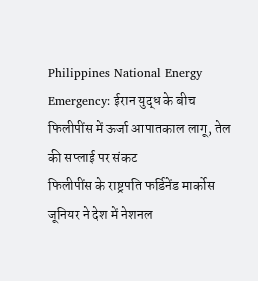Philippines National Energy Emergency: ईरान युद्ध के बीच फिलीपींस में ऊर्जा आपातकाल लागू, तेल की सप्लाई पर संकट
फिलीपींस के राष्ट्रपति फर्डिनेंड मार्कोस जूनियर ने देश में नेशनल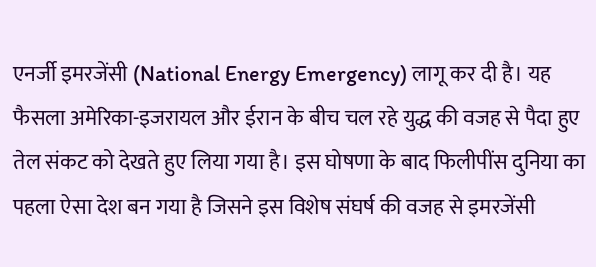एनर्जी इमरजेंसी (National Energy Emergency) लागू कर दी है। यह फैसला अमेरिका-इजरायल और ईरान के बीच चल रहे युद्ध की वजह से पैदा हुए तेल संकट को देखते हुए लिया गया है। इस घोषणा के बाद फिलीपींस दुनिया का पहला ऐसा देश बन गया है जिसने इस विशेष संघर्ष की वजह से इमरजेंसी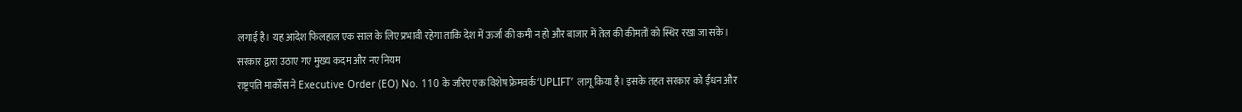लगाई है। यह आदेश फिलहाल एक साल के लिए प्रभावी रहेगा ताकि देश में ऊर्जा की कमी न हो और बाजार में तेल की कीमतों को स्थिर रखा जा सके।
सरकार द्वारा उठाए गए मुख्य कदम और नए नियम
राष्ट्रपति मार्कोस ने Executive Order (EO) No. 110 के जरिए एक विशेष फ्रेमवर्क ‘UPLIFT’ लागू किया है। इसके तहत सरकार को ईंधन और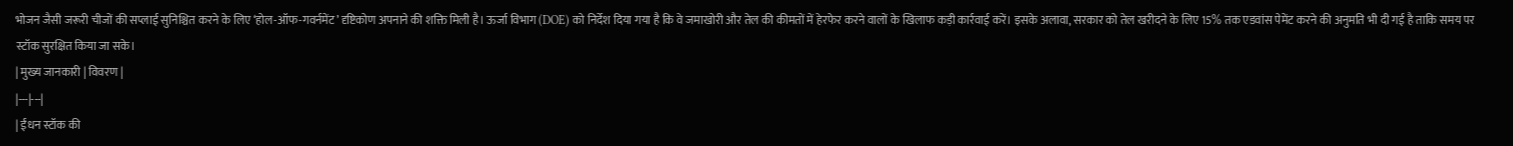भोजन जैसी जरूरी चीजों की सप्लाई सुनिश्चित करने के लिए ‘होल-ऑफ-गवर्नमेंट’ दृष्टिकोण अपनाने की शक्ति मिली है। ऊर्जा विभाग (DOE) को निर्देश दिया गया है कि वे जमाखोरी और तेल की कीमतों में हेरफेर करने वालों के खिलाफ कड़ी कार्रवाई करें। इसके अलावा, सरकार को तेल खरीदने के लिए 15% तक एडवांस पेमेंट करने की अनुमति भी दी गई है ताकि समय पर स्टॉक सुरक्षित किया जा सके।
| मुख्य जानकारी | विवरण |
|---|---|
| ईंधन स्टॉक की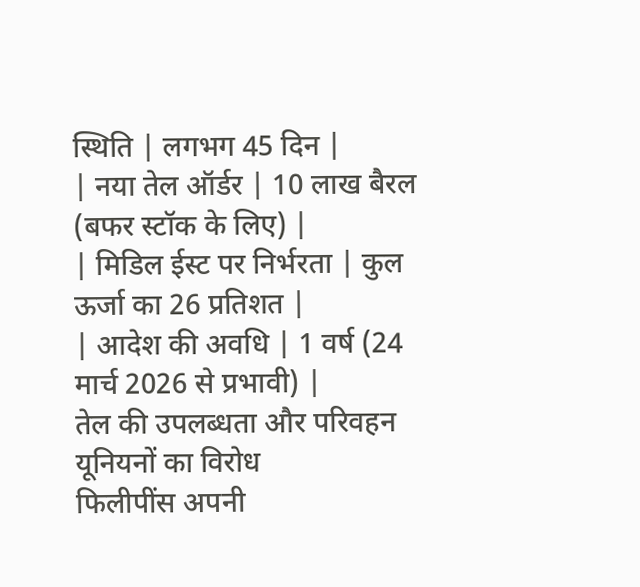स्थिति | लगभग 45 दिन |
| नया तेल ऑर्डर | 10 लाख बैरल (बफर स्टॉक के लिए) |
| मिडिल ईस्ट पर निर्भरता | कुल ऊर्जा का 26 प्रतिशत |
| आदेश की अवधि | 1 वर्ष (24 मार्च 2026 से प्रभावी) |
तेल की उपलब्धता और परिवहन यूनियनों का विरोध
फिलीपींस अपनी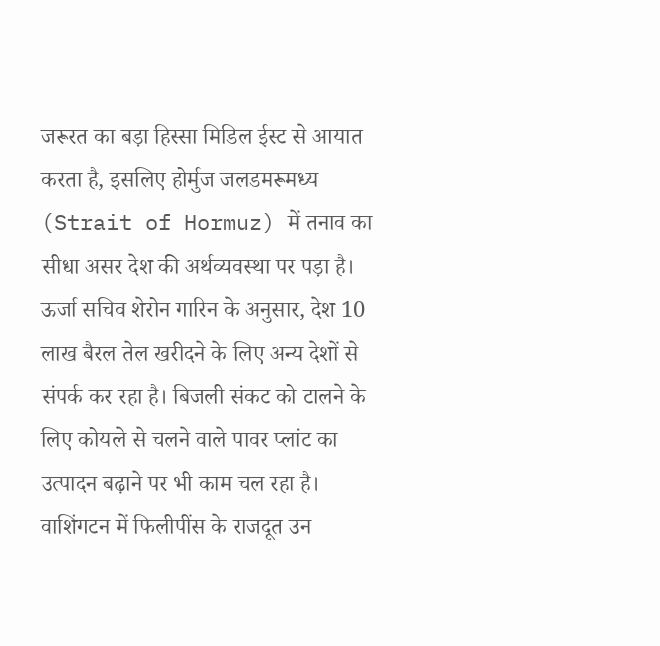जरूरत का बड़ा हिस्सा मिडिल ईस्ट से आयात करता है, इसलिए होर्मुज जलडमरूमध्य (Strait of Hormuz) में तनाव का सीधा असर देश की अर्थव्यवस्था पर पड़ा है। ऊर्जा सचिव शेरोन गारिन के अनुसार, देश 10 लाख बैरल तेल खरीदने के लिए अन्य देशों से संपर्क कर रहा है। बिजली संकट को टालने के लिए कोयले से चलने वाले पावर प्लांट का उत्पादन बढ़ाने पर भी काम चल रहा है। वाशिंगटन में फिलीपींस के राजदूत उन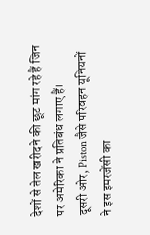देशों से तेल खरीदने की छूट मांग रहे हैं जिन पर अमेरिका ने प्रतिबंध लगाए हैं।
दूसरी ओर, Piston जैसे परिवहन यूनियनों ने इस इमरजेंसी का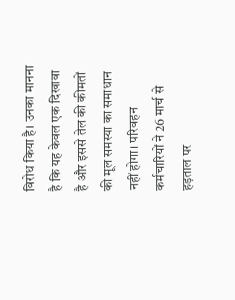विरोध किया है। उनका मानना है कि यह केवल एक दिखावा है और इससे तेल की कीमतों की मूल समस्या का समाधान नहीं होगा। परिवहन कर्मचारियों ने 26 मार्च से हड़ताल पर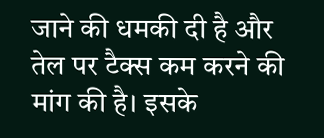जाने की धमकी दी है और तेल पर टैक्स कम करने की मांग की है। इसके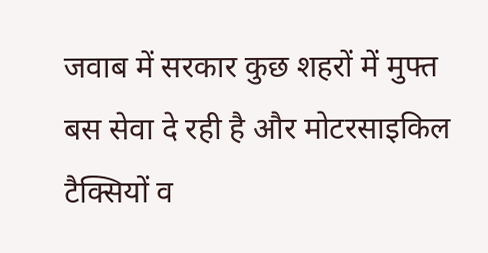जवाब में सरकार कुछ शहरों में मुफ्त बस सेवा दे रही है और मोटरसाइकिल टैक्सियों व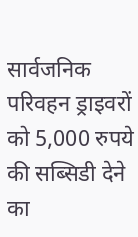सार्वजनिक परिवहन ड्राइवरों को 5,000 रुपये की सब्सिडी देने का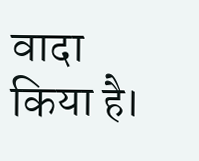वादा किया है।